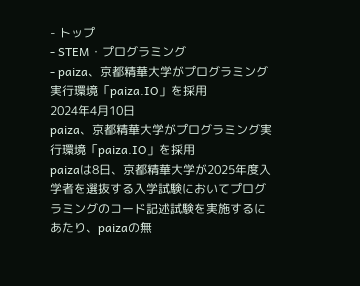- トップ
- STEM・プログラミング
- paiza、京都精華大学がプログラミング実行環境「paiza.IO」を採用
2024年4月10日
paiza、京都精華大学がプログラミング実行環境「paiza.IO」を採用
paizaは8日、京都精華大学が2025年度入学者を選抜する入学試験においてプログラミングのコード記述試験を実施するにあたり、paizaの無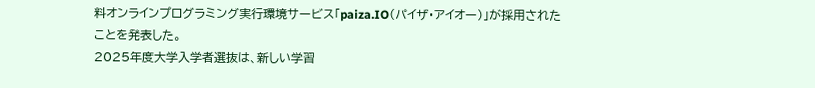料オンラインプログラミング実行環境サービス「paiza.IO(パイザ・アイオー)」が採用されたことを発表した。
2025年度大学入学者選抜は、新しい学習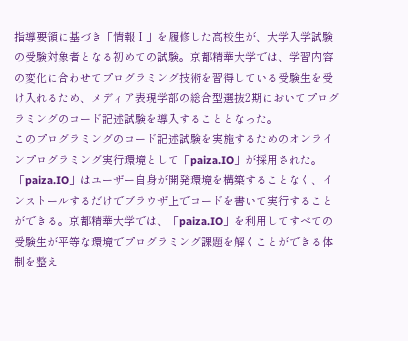指導要領に基づき「情報Ⅰ」を履修した高校生が、大学入学試験の受験対象者となる初めての試験。京都精華大学では、学習内容の変化に合わせてプログラミング技術を習得している受験生を受け入れるため、メディア表現学部の総合型選抜2期においてプログラミングのコード記述試験を導入することとなった。
このプログラミングのコード記述試験を実施するためのオンラインプログラミング実行環境として「paiza.IO」が採用された。
「paiza.IO」はユーザー自身が開発環境を構築することなく、インストールするだけでブラウザ上でコードを書いて実行することができる。京都精華大学では、「paiza.IO」を利用してすべての受験生が平等な環境でプログラミング課題を解くことができる体制を整え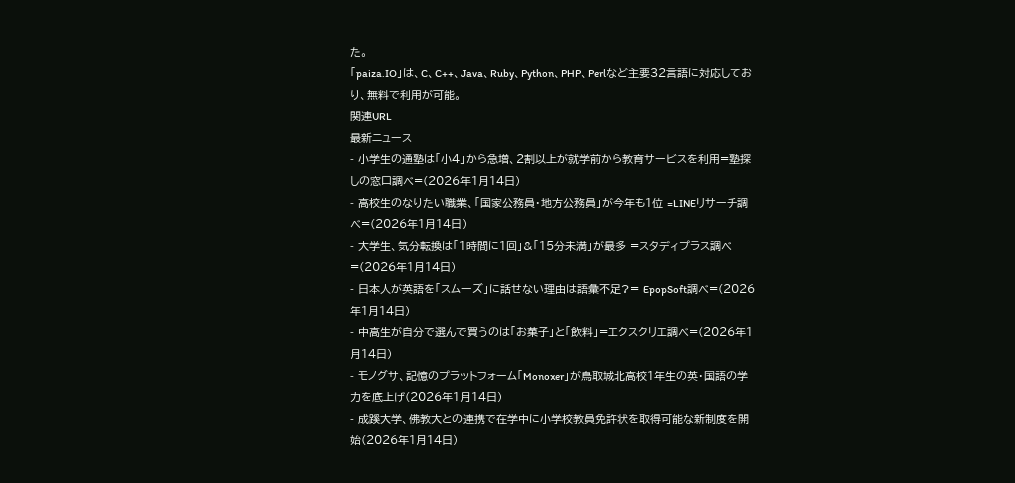た。
「paiza.IO」は、C、C++、Java、Ruby、Python、PHP、Perlなど主要32言語に対応しており、無料で利用が可能。
関連URL
最新ニュース
- 小学生の通塾は「小4」から急増、2割以上が就学前から教育サービスを利用=塾探しの窓口調べ=(2026年1月14日)
- 高校生のなりたい職業、「国家公務員・地方公務員」が今年も1位 =LINEリサーチ調べ=(2026年1月14日)
- 大学生、気分転換は「1時間に1回」&「15分未満」が最多 =スタディプラス調べ=(2026年1月14日)
- 日本人が英語を「スムーズ」に話せない理由は語彙不足?= EpopSoft調べ=(2026年1月14日)
- 中高生が自分で選んで買うのは「お菓子」と「飲料」=エクスクリエ調べ=(2026年1月14日)
- モノグサ、記憶のプラットフォーム「Monoxer」が鳥取城北高校1年生の英・国語の学力を底上げ(2026年1月14日)
- 成蹊大学、佛教大との連携で在学中に小学校教員免許状を取得可能な新制度を開始(2026年1月14日)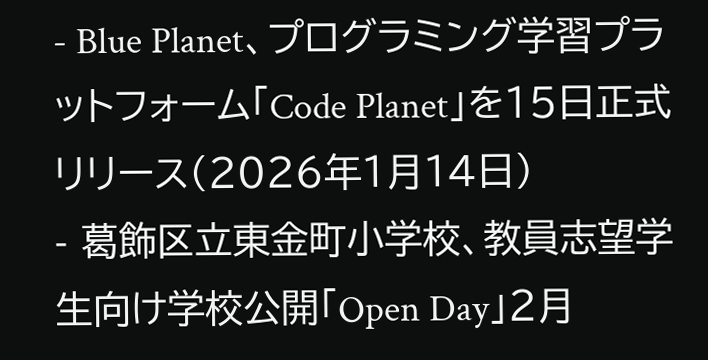- Blue Planet、プログラミング学習プラットフォーム「Code Planet」を15日正式リリース(2026年1月14日)
- 葛飾区立東金町小学校、教員志望学生向け学校公開「Open Day」2月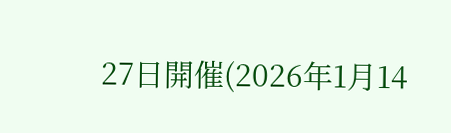27日開催(2026年1月14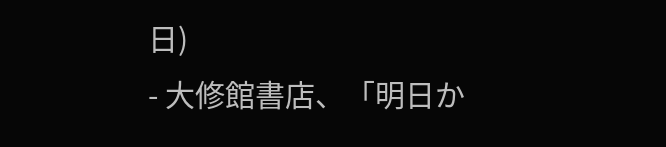日)
- 大修館書店、「明日か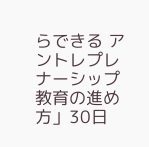らできる アントレプレナーシップ教育の進め方」30日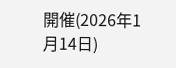開催(2026年1月14日)